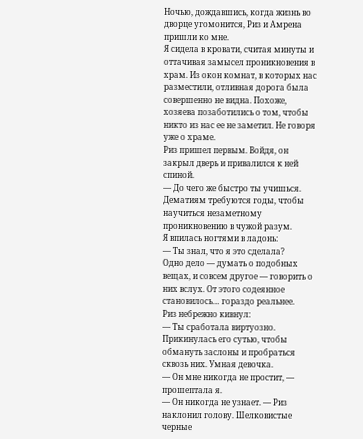Ночью, дождавшись, когда жизнь во дворце угомонится, Риз и Амрена пришли ко мне.
Я сидела в кровати, считая минуты и оттачивая замысел проникновения в храм. Из окон комнат, в которых нас разместили, отливная дорога была совершенно не видна. Похоже, хозяева позаботились о том, чтобы никто из нас ее не заметил. Не говоря уже о храме.
Риз пришел первым. Войдя, он закрыл дверь и привалился к ней спиной.
— До чего же быстро ты учишься. Дематиям требуются годы, чтобы научиться незаметному проникновению в чужой разум.
Я впилась ногтями в ладонь:
— Ты знал, что я это сделала?
Одно дело — думать о подобных вещах, и совсем другое — говорить о них вслух. От этого содеянное становилось… гораздо реальнее.
Риз небрежно кивнул:
— Ты сработала виртуозно. Прикинулась его сутью, чтобы обмануть заслоны и пробраться сквозь них. Умная девочка.
— Он мне никогда не простит, — прошептала я.
— Он никогда не узнает. — Риз наклонил голову. Шелковистые черные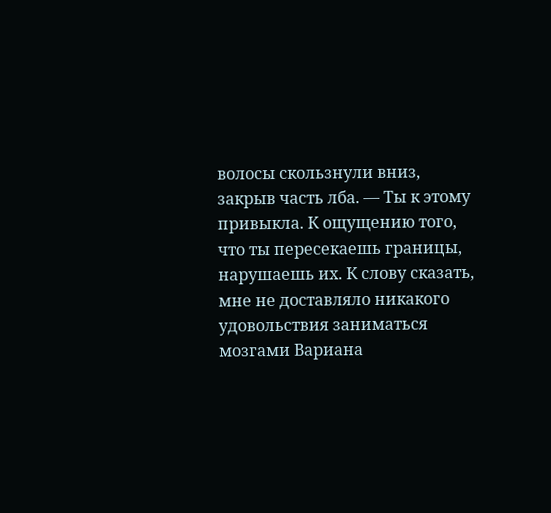волосы скользнули вниз, закрыв часть лба. — Ты к этому привыкла. К ощущению того, что ты пересекаешь границы, нарушаешь их. К слову сказать, мне не доставляло никакого удовольствия заниматься мозгами Вариана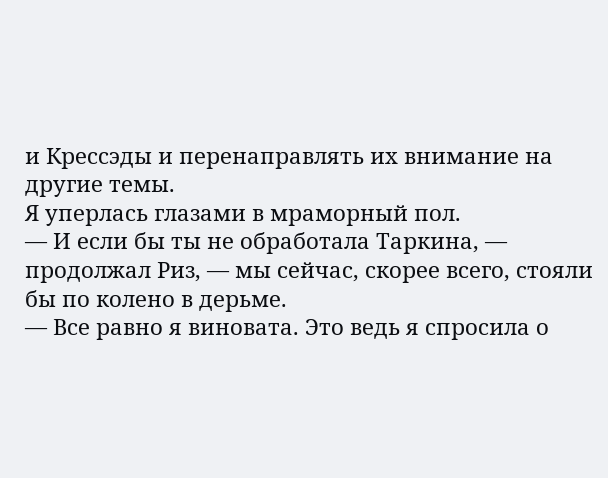и Крессэды и перенаправлять их внимание на другие темы.
Я уперлась глазами в мраморный пол.
— И если бы ты не обработала Таркина, — продолжал Риз, — мы сейчас, скорее всего, стояли бы по колено в дерьме.
— Все равно я виновата. Это ведь я спросила о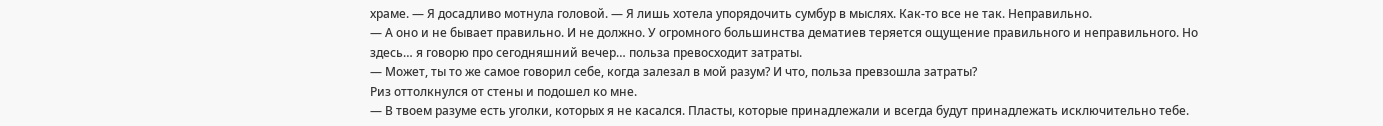храме. — Я досадливо мотнула головой. — Я лишь хотела упорядочить сумбур в мыслях. Как-то все не так. Неправильно.
— А оно и не бывает правильно. И не должно. У огромного большинства дематиев теряется ощущение правильного и неправильного. Но здесь… я говорю про сегодняшний вечер… польза превосходит затраты.
— Может, ты то же самое говорил себе, когда залезал в мой разум? И что, польза превзошла затраты?
Риз оттолкнулся от стены и подошел ко мне.
— В твоем разуме есть уголки, которых я не касался. Пласты, которые принадлежали и всегда будут принадлежать исключительно тебе.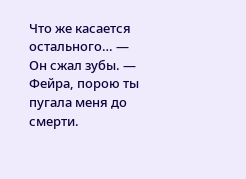Что же касается остального… — Он сжал зубы. — Фейра, порою ты пугала меня до смерти.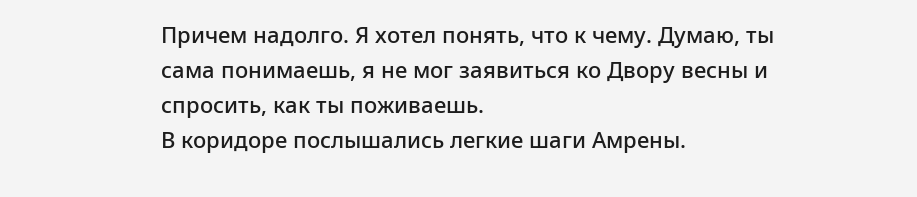Причем надолго. Я хотел понять, что к чему. Думаю, ты сама понимаешь, я не мог заявиться ко Двору весны и спросить, как ты поживаешь.
В коридоре послышались легкие шаги Амрены.